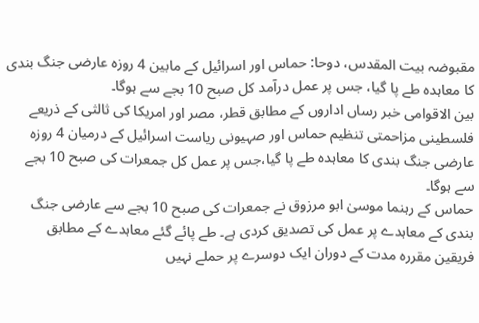مقبوضہ بیت المقدس، دوحا: حماس اور اسرائیل کے مابین 4 روزہ عارضی جنگ بندی کا معاہدہ طے پا گیا، جس پر عمل درآمد کل صبح 10 بجے سے ہوگا۔
بین الاقوامی خبر رساں اداروں کے مطابق قطر، مصر اور امریکا کی ثالثی کے ذریعے فلسطینی مزاحمتی تنظیم حماس اور صہیونی ریاست اسرائیل کے درمیان 4 روزہ عارضی جنگ بندی کا معاہدہ طے پا گیا،جس پر عمل کل جمعرات کی صبح 10 بجے سے ہوگا۔
حماس کے رہنما موسیٰ ابو مرزوق نے جمعرات کی صبح 10 بجے سے عارضی جنگ بندی کے معاہدے پر عمل کی تصدیق کردی ہے۔ طے پائے گئے معاہدے کے مطابق فریقین مقررہ مدت کے دوران ایک دوسرے پر حملے نہیں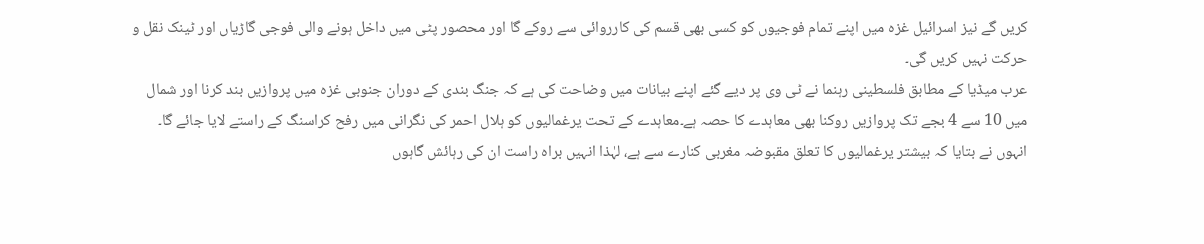کریں گے نیز اسرائیل غزہ میں اپنے تمام فوجیوں کو کسی بھی قسم کی کارروائی سے روکے گا اور محصور پٹی میں داخل ہونے والی فوجی گاڑیاں اور ٹینک نقل و حرکت نہیں کریں گی۔
عرب میڈیا کے مطابق فلسطینی رہنما نے ٹی وی پر دیے گئے اپنے بیانات میں وضاحت کی ہے کہ جنگ بندی کے دوران جنوبی غزہ میں پروازیں بند کرنا اور شمال میں 10 سے 4 بجے تک پروازیں روکنا بھی معاہدے کا حصہ ہے۔معاہدے کے تحت یرغمالیوں کو ہلال احمر کی نگرانی میں رفح کراسنگ کے راستے لایا جائے گا۔
انہوں نے بتایا کہ بیشتر یرغمالیوں کا تعلق مقبوضہ مغربی کنارے سے ہے، لہٰذا انہیں براہ راست ان کی رہائش گاہوں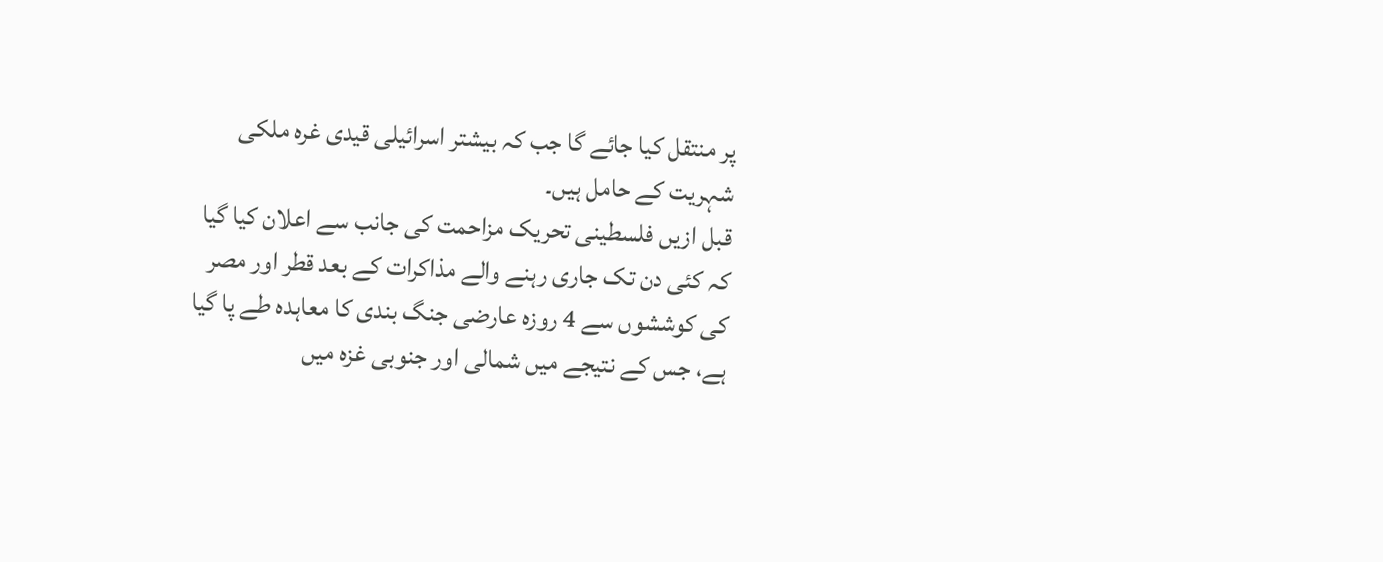پر منتقل کیا جائے گا جب کہ بیشتر اسرائیلی قیدی غرہ ملکی شہریت کے حامل ہیں۔
قبل ازیں فلسطینی تحریک مزاحمت کی جانب سے اعلان کیا گیا کہ کئی دن تک جاری رہنے والے مذاکرات کے بعد قطر اور مصر کی کوششوں سے 4 روزہ عارضی جنگ بندی کا معاہدہ طے پا گیا ہے، جس کے نتیجے میں شمالی اور جنوبی غزہ میں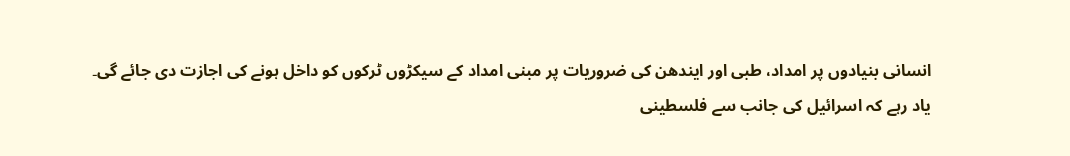انسانی بنیادوں پر امداد، طبی اور ایندھن کی ضروریات پر مبنی امداد کے سیکڑوں ٹرکوں کو داخل ہونے کی اجازت دی جائے گی۔
یاد رہے کہ اسرائیل کی جانب سے فلسطینی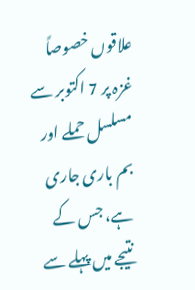علاقوں خصوصاً غزہ پر 7 اکتوبر سے مسلسل حملے اور بم باری جاری ہے، جس کے نتیجے میں پہلے سے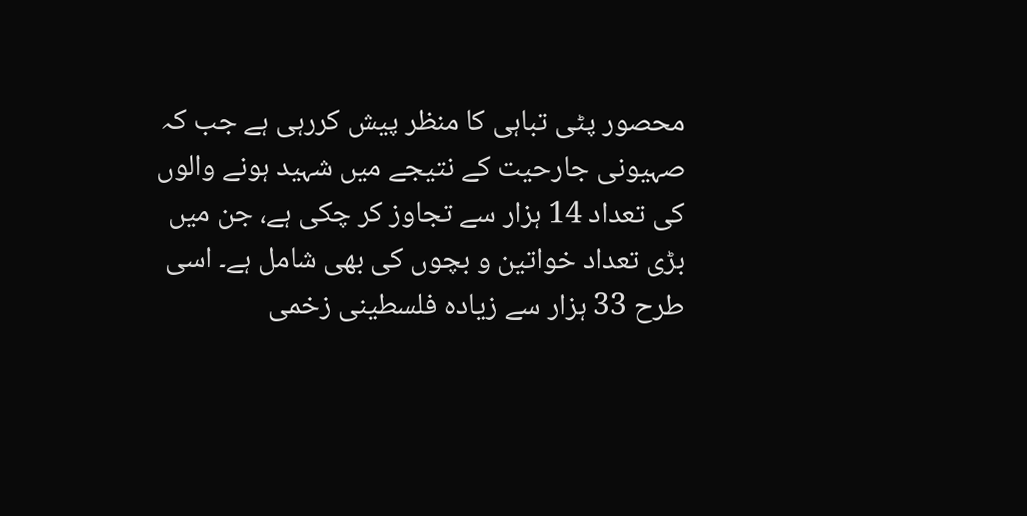محصور پٹی تباہی کا منظر پیش کررہی ہے جب کہ صہیونی جارحیت کے نتیجے میں شہید ہونے والوں کی تعداد 14 ہزار سے تجاوز کر چکی ہے، جن میں بڑی تعداد خواتین و بچوں کی بھی شامل ہے۔ اسی طرح 33 ہزار سے زیادہ فلسطینی زخمی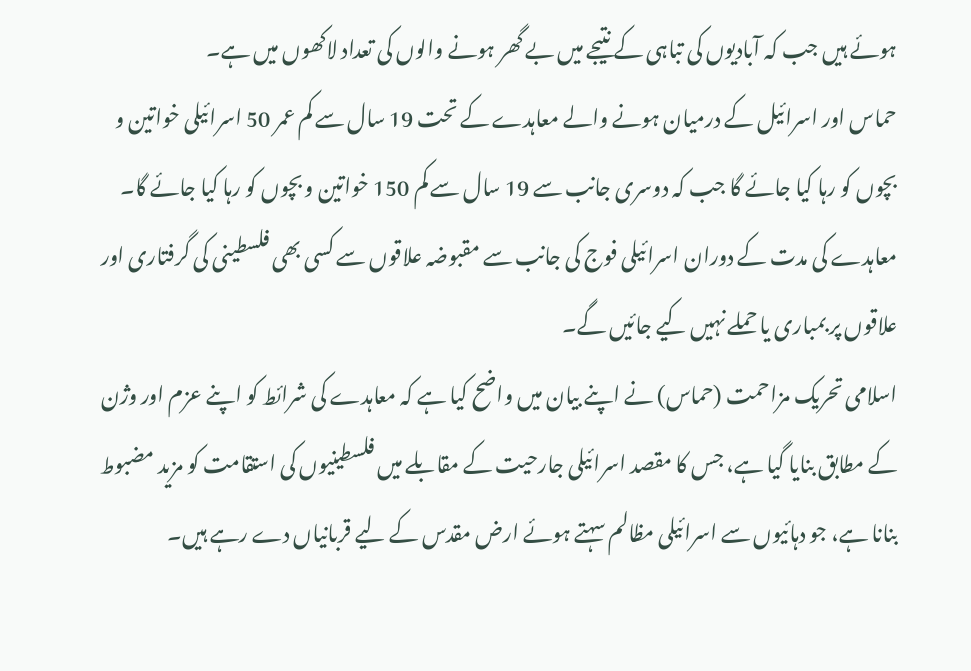ہوئے ہیں جب کہ آبادیوں کی تباہی کے نتیجے میں بے گھر ہونے والوں کی تعداد لاکھوں میں ہے۔
حماس اور اسرائیل کے درمیان ہونے والے معاہدے کے تحت 19 سال سے کم عمر 50 اسرائیلی خواتین و بچوں کو رہا کیا جائے گا جب کہ دوسری جانب سے 19 سال سے کم 150 خواتین و بچوں کو رہا کیا جائے گا۔ معاہدے کی مدت کے دوران اسرائیلی فوج کی جانب سے مقبوضہ علاقوں سے کسی بھی فلسطینی کی گرفتاری اور علاقوں پر بمباری یا حملے نہیں کیے جائیں گے۔
اسلامی تحریک مزاحمت (حماس) نے اپنے بیان میں واضح کیا ہے کہ معاہدے کی شرائط کو اپنے عزم اور وژن کے مطابق بنایا گیا ہے، جس کا مقصد اسرائیلی جارحیت کے مقابلے میں فلسطینیوں کی استقامت کو مزید مضبوط بنانا ہے، جو دہائیوں سے اسرائیلی مظالم سہتے ہوئے ارض مقدس کے لیے قربانیاں دے رہے ہیں۔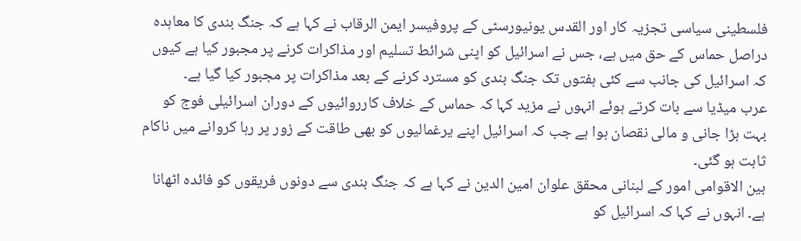فلسطینی سیاسی تجزیہ کار اور القدس یونیورسٹی کے پروفیسر ایمن الرقاب نے کہا ہے کہ جنگ بندی کا معاہدہ دراصل حماس کے حق میں ہے، جس نے اسرائیل کو اپنی شرائط تسلیم اور مذاکرات کرنے پر مجبور کیا ہے کیوں کہ اسرائیل کی جانب سے کئی ہفتوں تک جنگ بندی کو مسترد کرنے کے بعد مذاکرات پر مجبور کیا گیا ہے۔
عرب میڈیا سے بات کرتے ہوئے انہوں نے مزید کہا کہ حماس کے خلاف کارروائیوں کے دوران اسرائیلی فوج کو بہت بڑا جانی و مالی نقصان ہوا ہے جب کہ اسرائیل اپنے یرغمالیوں کو بھی طاقت کے زور پر رہا کروانے میں ناکام ثابت ہو گئی۔
بین الاقوامی امور کے لبنانی محقق علوان امین الدین نے کہا ہے کہ جنگ بندی سے دونوں فریقوں کو فائدہ اٹھانا ہے۔ انہوں نے کہا کہ اسرائیل کو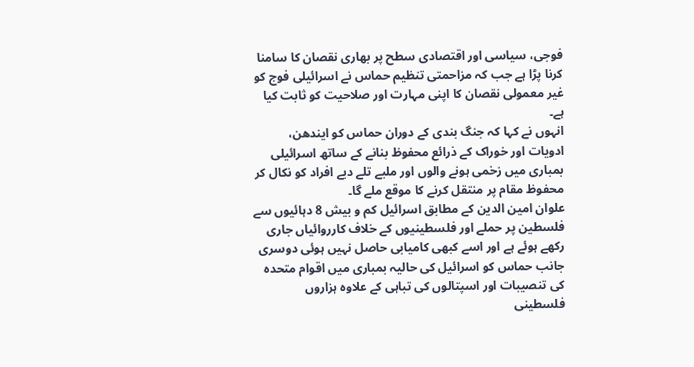فوجی، سیاسی اور اقتصادی سطح پر بھاری نقصان کا سامنا کرنا پڑا ہے جب کہ مزاحمتی تنظیم حماس نے اسرائیلی فوج کو غیر معمولی نقصان کا اپنی مہارت اور صلاحیت کو ثابت کیا ہے۔
انہوں نے کہا کہ جنگ بندی کے دوران حماس کو ایندھن، ادویات اور خوراک کے ذرائع محفوظ بنانے کے ساتھ اسرائیلی بمباری میں زخمی ہونے والوں اور ملبے تلے دبے افراد کو نکال کر محفوظ مقام پر منتقل کرنے کا موقع ملے گا۔
علوان امین الدین کے مطابق اسرائیل کم و بیش 8 دہائیوں سے فلسطین پر حملے اور فلسطینیوں کے خلاف کارروائیاں جاری رکھے ہوئے ہے اور اسے کبھی کامیابی حاصل نہیں ہوئی دوسری جانب حماس کو اسرائیل کی حالیہ بمباری میں اقوام متحدہ کی تنصیبات اور اسپتالوں کی تباہی کے علاوہ ہزاروں فلسطینی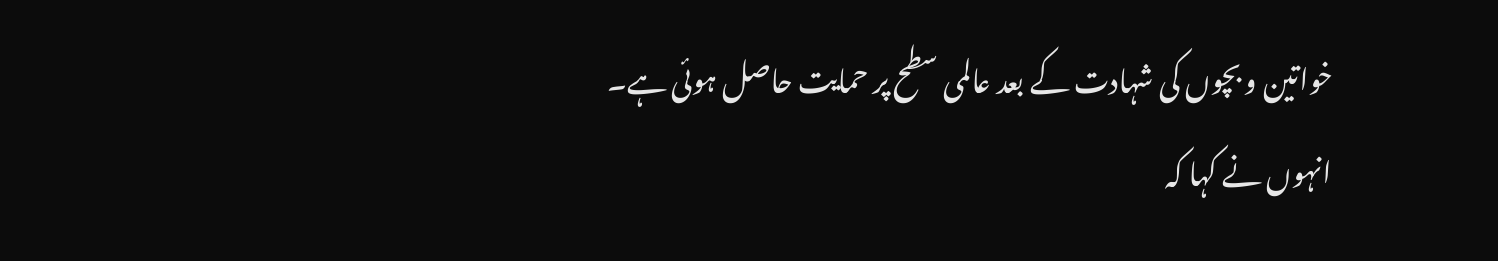خواتین و بچوں کی شہادت کے بعد عالمی سطح پر حمایت حاصل ہوئی ہے۔
انہوں نے کہا کہ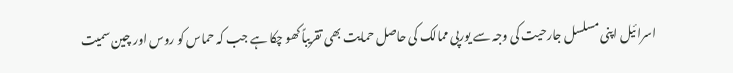اسرائیل اپنی مسلسل جارحیت کی وجہ سے یورپی ممالک کی حاصل حمایت بھی تقریباً کھو چکا ہے جب کہ حماس کو روس اور چین سمیت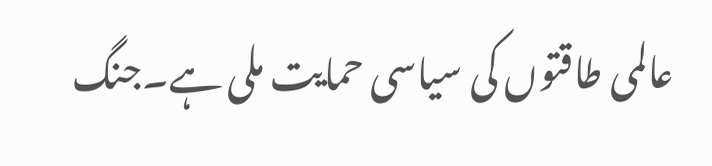عالمی طاقتوں کی سیاسی حمایت ملی ہے۔جنگ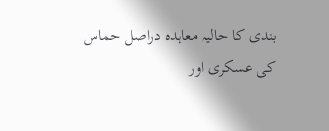بندی کا حالیہ معاہدہ دراصل حماس کی عسکری اور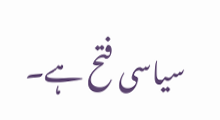سیاسی فتح ہے۔